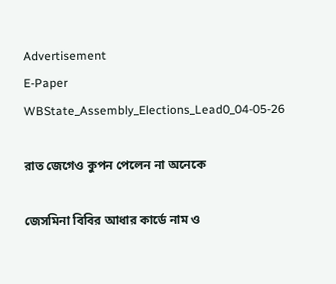Advertisement
E-Paper
WBState_Assembly_Elections_Lead0_04-05-26

রাত জেগেও কুপন পেলেন না অনেকে

জেসমিনা বিবির আধার কার্ডে নাম ও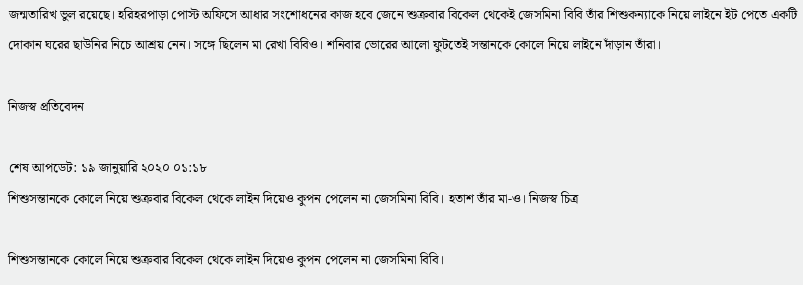জন্মতারিখ ভুল রয়েছে। হরিহরপাড়া পোস্ট অফিসে আধার সংশোধনের কাজ হবে জেনে শুক্রবার বিকেল থেকেই জেসমিনা বিবি তাঁর শিশুকন্যাকে নিয়ে লাইনে ইট পেতে একটি দোকান ঘরের ছাউনির নিচে আশ্রয় নেন। সঙ্গে ছিলেন মা রেখা বিবিও। শনিবার ভোরের আলো ফুটতেই সন্তানকে কোলে নিয়ে লাইনে দাঁড়ান তাঁরা।

নিজস্ব প্রতিবেদন

শেষ আপডেট: ১৯ জানুয়ারি ২০২০ ০১:১৮
শিশুসন্তানকে কোলে নিয়ে শুক্রবার বিকেল থেকে লাইন দিয়েও কুপন পেলেন না জেসমিনা বিবি। হতাশ তাঁর মা-ও। নিজস্ব চিত্র

শিশুসন্তানকে কোলে নিয়ে শুক্রবার বিকেল থেকে লাইন দিয়েও কুপন পেলেন না জেসমিনা বিবি।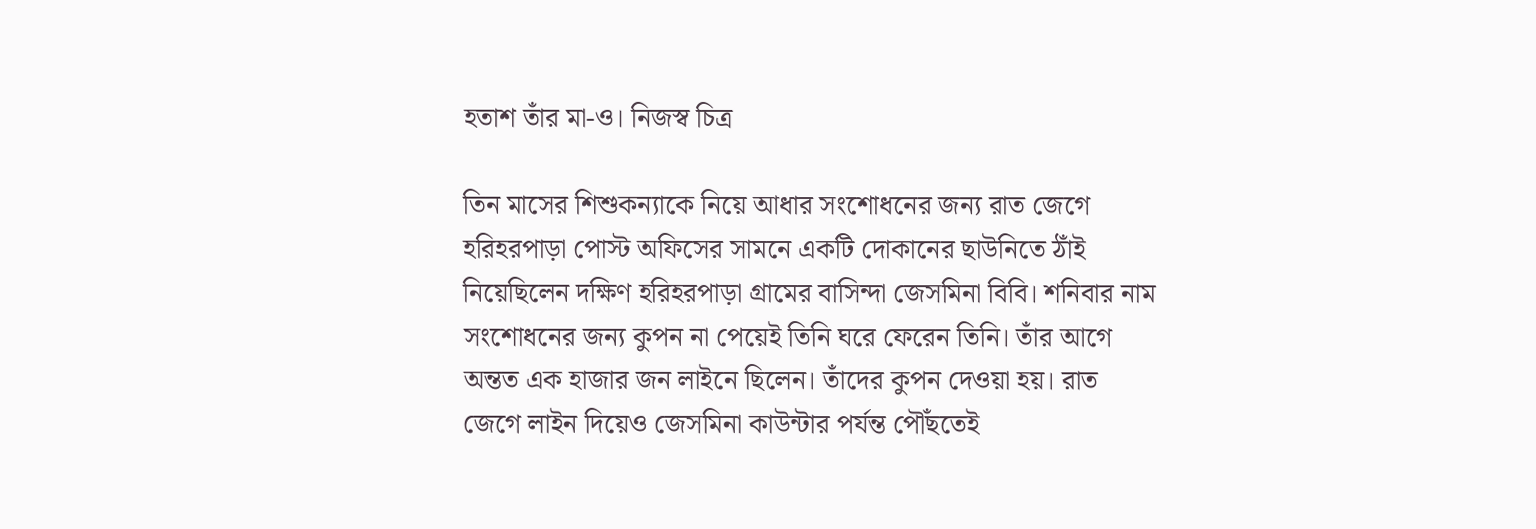হতাশ তাঁর মা-ও। নিজস্ব চিত্র

তিন মাসের শিশুকন্যাকে নিয়ে আধার সংশোধনের জন্য রাত জেগে হরিহরপাড়া পোস্ট অফিসের সামনে একটি দোকানের ছাউনিতে ঠাঁই নিয়েছিলেন দক্ষিণ হরিহরপাড়া গ্রামের বাসিন্দা জেসমিনা বিবি। শনিবার নাম সংশোধনের জন্য কুপন না পেয়েই তিনি ঘরে ফেরেন তিনি। তাঁর আগে অন্তত এক হাজার জন লাইনে ছিলেন। তাঁদের কুপন দেওয়া হয়। রাত জেগে লাইন দিয়েও জেসমিনা কাউন্টার পর্যন্ত পৌঁছতেই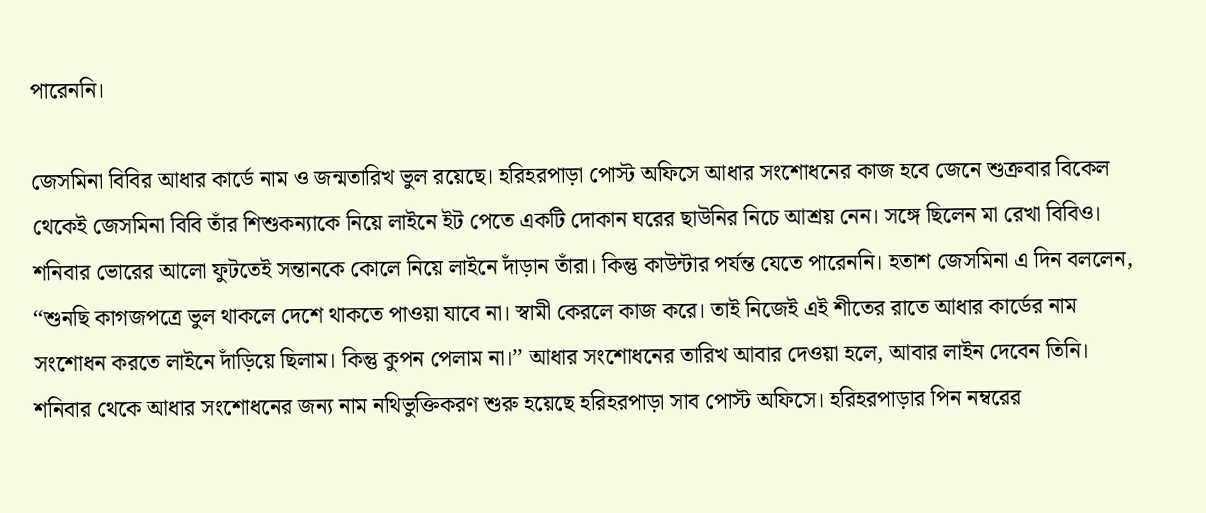পারেননি।

জেসমিনা বিবির আধার কার্ডে নাম ও জন্মতারিখ ভুল রয়েছে। হরিহরপাড়া পোস্ট অফিসে আধার সংশোধনের কাজ হবে জেনে শুক্রবার বিকেল থেকেই জেসমিনা বিবি তাঁর শিশুকন্যাকে নিয়ে লাইনে ইট পেতে একটি দোকান ঘরের ছাউনির নিচে আশ্রয় নেন। সঙ্গে ছিলেন মা রেখা বিবিও। শনিবার ভোরের আলো ফুটতেই সন্তানকে কোলে নিয়ে লাইনে দাঁড়ান তাঁরা। কিন্তু কাউন্টার পর্যন্ত যেতে পারেননি। হতাশ জেসমিনা এ দিন বললেন, ‘‘শুনছি কাগজপত্রে ভুল থাকলে দেশে থাকতে পাওয়া যাবে না। স্বামী কেরলে কাজ করে। তাই নিজেই এই শীতের রাতে আধার কার্ডের নাম সংশোধন করতে লাইনে দাঁড়িয়ে ছিলাম। কিন্তু কুপন পেলাম না।’’ আধার সংশোধনের তারিখ আবার দেওয়া হলে, আবার লাইন দেবেন তিনি।
শনিবার থেকে আধার সংশোধনের জন্য নাম নথিভুক্তিকরণ শুরু হয়েছে হরিহরপাড়া সাব পোস্ট অফিসে। হরিহরপাড়ার পিন নম্বরের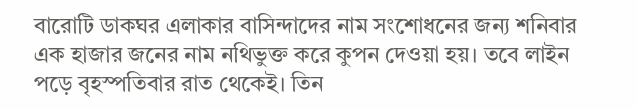বারোটি ডাকঘর এলাকার বাসিন্দাদের নাম সংশোধনের জন্য শনিবার এক হাজার জনের নাম নথিভুক্ত করে কুপন দেওয়া হয়। তবে লাইন পড়ে বৃহস্পতিবার রাত থেকেই। তিন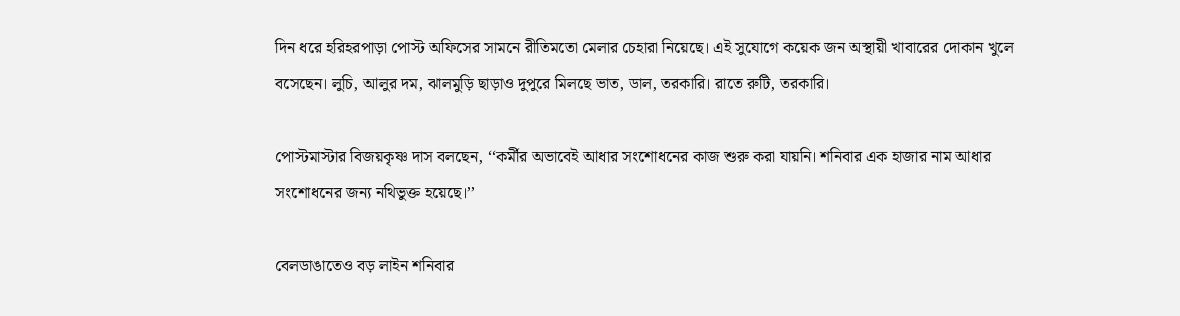দিন ধরে হরিহরপাড়া পোস্ট অফিসের সামনে রীতিমতো মেলার চেহারা নিয়েছে। এই সুযোগে কয়েক জন অস্থায়ী খাবারের দোকান খুলে বসেছেন। লুচি, আলুর দম, ঝালমুড়ি ছাড়াও দুপুরে মিলছে ভাত, ডাল, তরকারি। রাতে রুটি, তরকারি।

পোস্টমাস্টার বিজয়কৃষ্ণ দাস বলছেন, ‘‘কর্মীর অভাবেই আধার সংশোধনের কাজ শুরু করা যায়নি। শনিবার এক হাজার নাম আধার সংশোধনের জন্য নথিভুক্ত হয়েছে।’’

বেলডাঙাতেও বড় লাইন শনিবার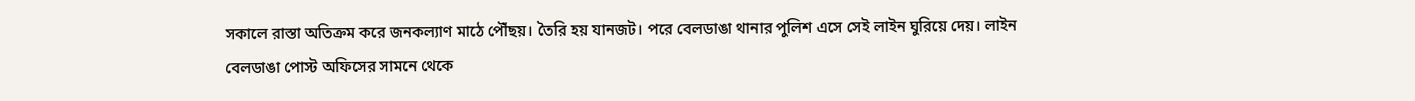সকালে রাস্তা অতিক্রম করে জনকল্যাণ মাঠে পৌঁছয়। তৈরি হয় যানজট। পরে বেলডাঙা থানার পুলিশ এসে সেই লাইন ঘুরিয়ে দেয়। লাইন বেলডাঙা পোস্ট অফিসের সামনে থেকে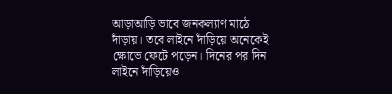আড়াআড়ি ভাবে জনকল্যাণ মাঠে দাঁড়ায়। তবে লাইনে দাঁড়িয়ে অনেকেই ক্ষোভে ফেটে পড়েন। দিনের পর দিন লাইনে দাঁড়িয়েও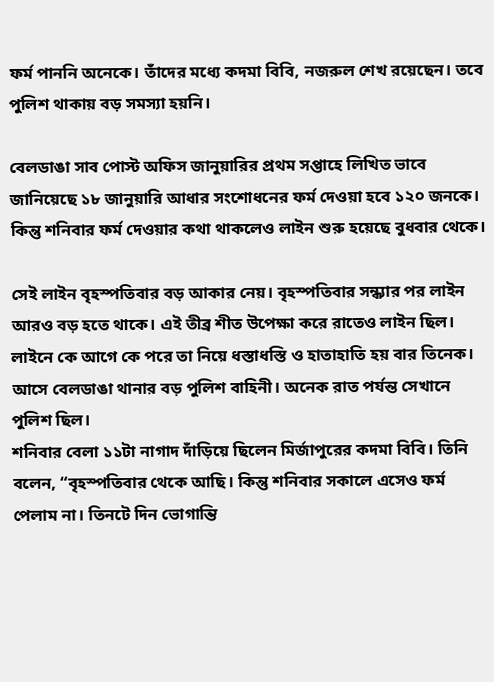ফর্ম পাননি অনেকে। তাঁদের মধ্যে কদমা বিবি, নজরুল শেখ রয়েছেন। তবে পুলিশ থাকায় বড় সমস্যা হয়নি।

বেলডাঙা সাব পোস্ট অফিস জানুয়ারির প্রথম সপ্তাহে লিখিত ভাবে জানিয়েছে ১৮ জানুয়ারি আধার সংশোধনের ফর্ম দেওয়া হবে ১২০ জনকে। কিন্তু শনিবার ফর্ম দেওয়ার কথা থাকলেও লাইন শুরু হয়েছে বুধবার থেকে।

সেই লাইন বৃহস্পতিবার বড় আকার নেয়। বৃহস্পতিবার সন্ধ্যার পর লাইন আরও বড় হতে থাকে। এই তীব্র শীত উপেক্ষা করে রাতেও লাইন ছিল। লাইনে কে আগে কে পরে তা নিয়ে ধস্তাধস্তি ও হাতাহাতি হয় বার তিনেক। আসে বেলডাঙা থানার বড় পুলিশ বাহিনী। অনেক রাত পর্যন্ত সেখানে পুলিশ ছিল।
শনিবার বেলা ১১টা নাগাদ দাঁড়িয়ে ছিলেন মির্জাপুরের কদমা বিবি। তিনি বলেন, “বৃহস্পতিবার থেকে আছি। কিন্তু শনিবার সকালে এসেও ফর্ম পেলাম না। তিনটে দিন ভোগান্তি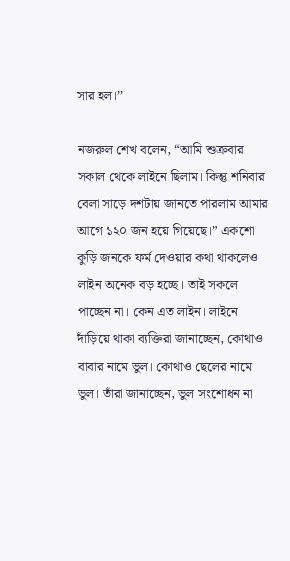সার হল।’’

নজরুল শেখ বলেন, “আমি শুক্রবার সকাল থেকে লাইনে ছিলাম। কিন্তু শনিবার বেলা সাড়ে দশটায় জানতে পারলাম আমার আগে ১২০ জন হয়ে গিয়েছে।” একশো কুড়ি জনকে ফর্ম দেওয়ার কথা থাকলেও লাইন অনেক বড় হচ্ছে। তাই সকলে পাচ্ছেন না। কেন এত লাইন। লাইনে দাঁড়িয়ে থাকা ব্যক্তিরা জানাচ্ছেন, কোথাও বাবার নামে ভুল। কোথাও ছেলের নামে ভুল। তাঁরা জানাচ্ছেন, ভুল সংশোধন না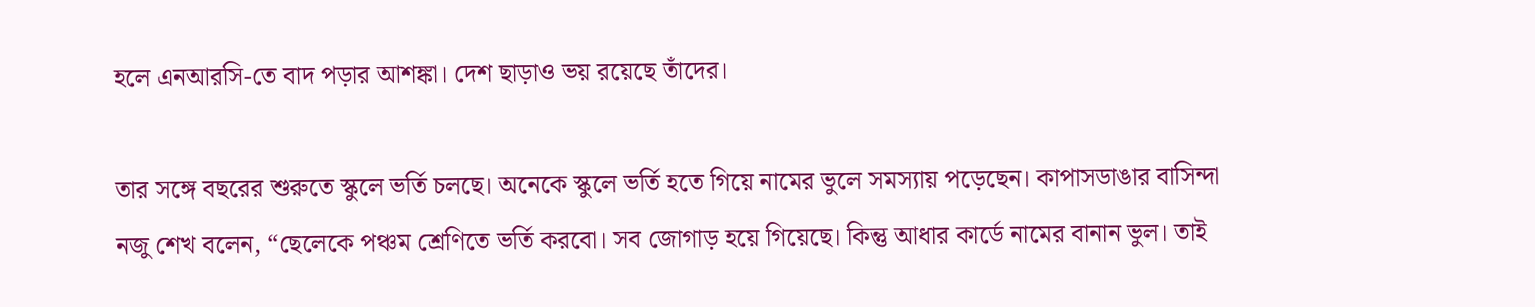হলে এনআরসি-তে বাদ পড়ার আশঙ্কা। দেশ ছাড়াও ভয় রয়েছে তাঁদের।

তার সঙ্গে বছরের শুরুতে স্কুলে ভর্তি চলছে। অনেকে স্কুলে ভর্তি হতে গিয়ে নামের ভুলে সমস্যায় পড়েছেন। কাপাসডাঙার বাসিন্দা নজু শেখ বলেন, “ছেলেকে পঞ্চম শ্রেণিতে ভর্তি করবো। সব জোগাড় হয়ে গিয়েছে। কিন্তু আধার কার্ডে নামের বানান ভুল। তাই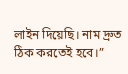লাইন দিয়েছি। নাম দ্রুত ঠিক করতেই হবে।”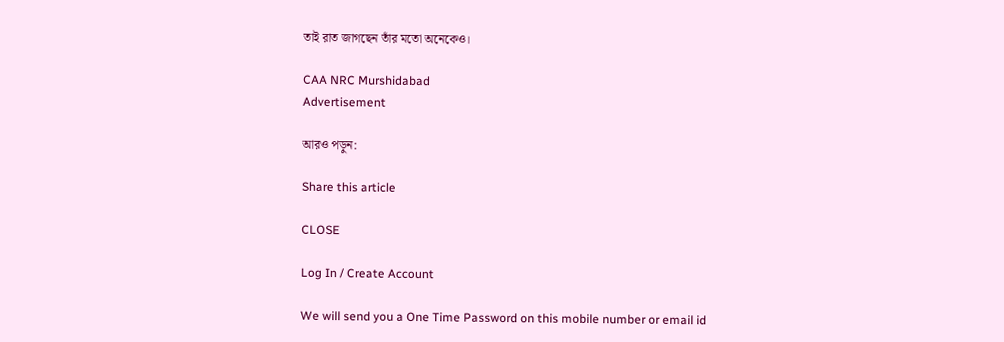তাই রাত জাগছেন তাঁর মতো অনেকেও।

CAA NRC Murshidabad
Advertisement

আরও পড়ুন:

Share this article

CLOSE

Log In / Create Account

We will send you a One Time Password on this mobile number or email id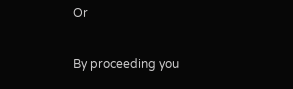Or

By proceeding you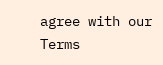agree with our Terms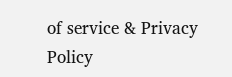of service & Privacy Policy